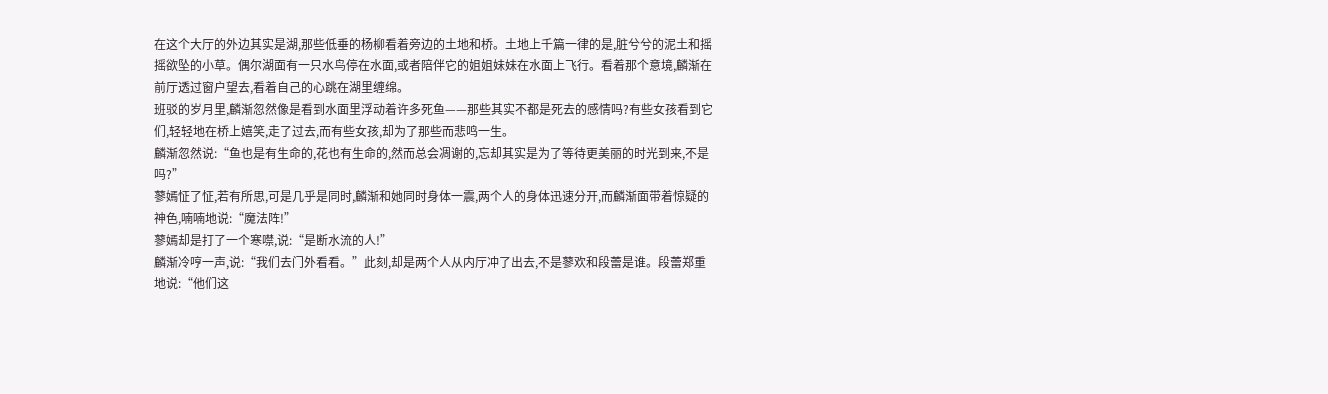在这个大厅的外边其实是湖,那些低垂的杨柳看着旁边的土地和桥。土地上千篇一律的是,脏兮兮的泥土和摇摇欲坠的小草。偶尔湖面有一只水鸟停在水面,或者陪伴它的姐姐妹妹在水面上飞行。看着那个意境,麟渐在前厅透过窗户望去,看着自己的心跳在湖里缠绵。
班驳的岁月里,麟渐忽然像是看到水面里浮动着许多死鱼——那些其实不都是死去的感情吗?有些女孩看到它们,轻轻地在桥上嬉笑,走了过去,而有些女孩,却为了那些而悲鸣一生。
麟渐忽然说:“鱼也是有生命的,花也有生命的,然而总会凋谢的,忘却其实是为了等待更美丽的时光到来,不是吗?”
蓼嫣怔了怔,若有所思,可是几乎是同时,麟渐和她同时身体一震,两个人的身体迅速分开,而麟渐面带着惊疑的神色,喃喃地说:“魔法阵!”
蓼嫣却是打了一个寒噤,说:“是断水流的人!”
麟渐冷哼一声,说:“我们去门外看看。”此刻,却是两个人从内厅冲了出去,不是蓼欢和段蕾是谁。段蕾郑重地说:“他们这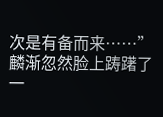次是有备而来……”
麟渐忽然脸上踌躇了一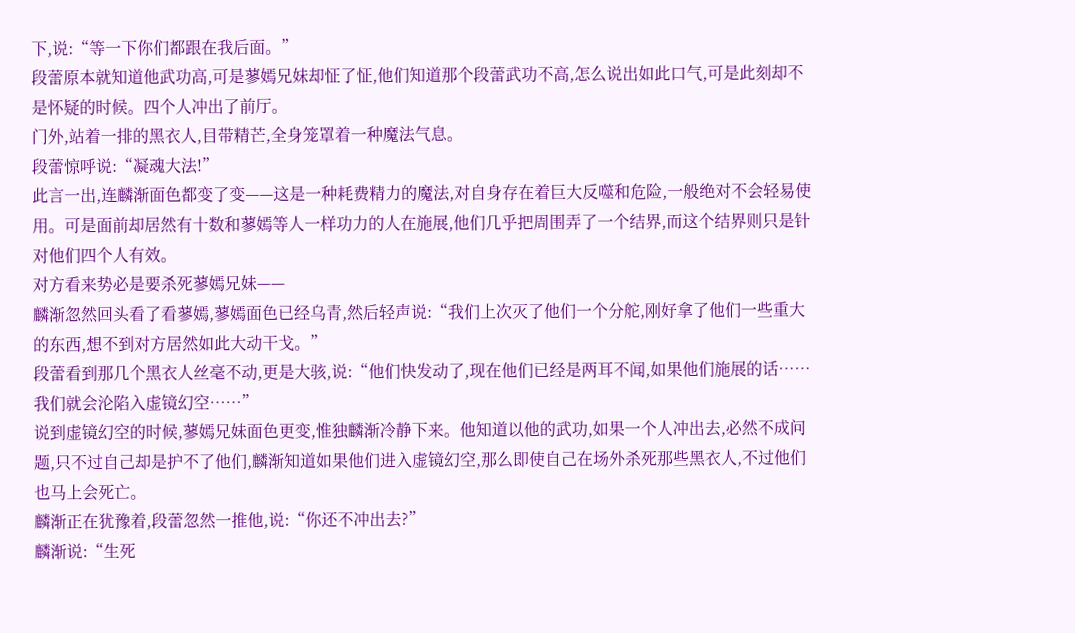下,说:“等一下你们都跟在我后面。”
段蕾原本就知道他武功高,可是蓼嫣兄妹却怔了怔,他们知道那个段蕾武功不高,怎么说出如此口气,可是此刻却不是怀疑的时候。四个人冲出了前厅。
门外,站着一排的黑衣人,目带精芒,全身笼罩着一种魔法气息。
段蕾惊呼说:“凝魂大法!”
此言一出,连麟渐面色都变了变——这是一种耗费精力的魔法,对自身存在着巨大反噬和危险,一般绝对不会轻易使用。可是面前却居然有十数和蓼嫣等人一样功力的人在施展,他们几乎把周围弄了一个结界,而这个结界则只是针对他们四个人有效。
对方看来势必是要杀死蓼嫣兄妹——
麟渐忽然回头看了看蓼嫣,蓼嫣面色已经乌青,然后轻声说:“我们上次灭了他们一个分舵,刚好拿了他们一些重大的东西,想不到对方居然如此大动干戈。”
段蕾看到那几个黑衣人丝毫不动,更是大骇,说:“他们快发动了,现在他们已经是两耳不闻,如果他们施展的话……我们就会沦陷入虚镜幻空……”
说到虚镜幻空的时候,蓼嫣兄妹面色更变,惟独麟渐冷静下来。他知道以他的武功,如果一个人冲出去,必然不成问题,只不过自己却是护不了他们,麟渐知道如果他们进入虚镜幻空,那么即使自己在场外杀死那些黑衣人,不过他们也马上会死亡。
麟渐正在犹豫着,段蕾忽然一推他,说:“你还不冲出去?”
麟渐说:“生死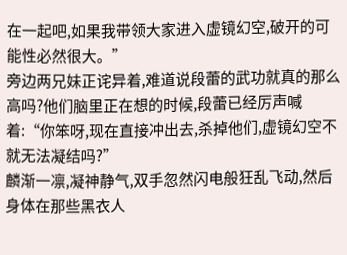在一起吧,如果我带领大家进入虚镜幻空,破开的可能性必然很大。”
旁边两兄妹正诧异着,难道说段蕾的武功就真的那么高吗?他们脑里正在想的时候,段蕾已经厉声喊着:“你笨呀,现在直接冲出去,杀掉他们,虚镜幻空不就无法凝结吗?”
麟渐一凛,凝神静气,双手忽然闪电般狂乱飞动,然后身体在那些黑衣人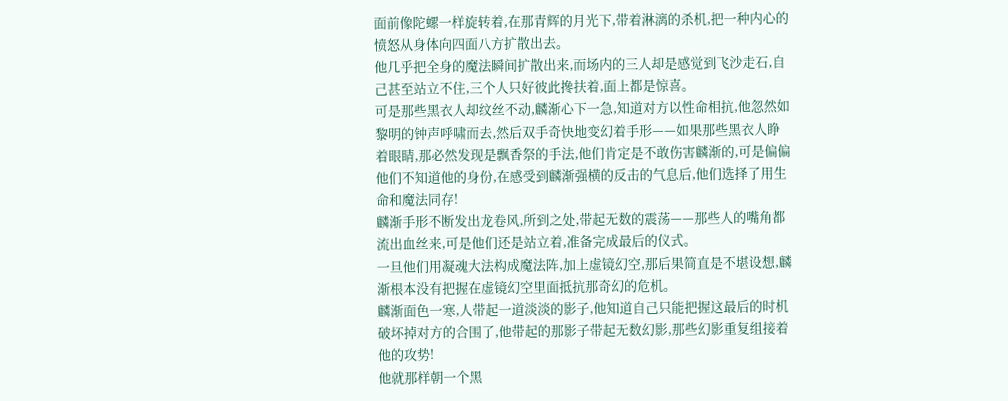面前像陀螺一样旋转着,在那青辉的月光下,带着淋漓的杀机,把一种内心的愤怒从身体向四面八方扩散出去。
他几乎把全身的魔法瞬间扩散出来,而场内的三人却是感觉到飞沙走石,自己甚至站立不住,三个人只好彼此搀扶着,面上都是惊喜。
可是那些黑衣人却纹丝不动,麟渐心下一急,知道对方以性命相抗,他忽然如黎明的钟声呼啸而去,然后双手奇快地变幻着手形——如果那些黑衣人睁着眼睛,那必然发现是飘香祭的手法,他们肯定是不敢伤害麟渐的,可是偏偏他们不知道他的身份,在感受到麟渐强横的反击的气息后,他们选择了用生命和魔法同存!
麟渐手形不断发出龙卷风,所到之处,带起无数的震荡——那些人的嘴角都流出血丝来,可是他们还是站立着,准备完成最后的仪式。
一旦他们用凝魂大法构成魔法阵,加上虚镜幻空,那后果简直是不堪设想,麟渐根本没有把握在虚镜幻空里面抵抗那奇幻的危机。
麟渐面色一寒,人带起一道淡淡的影子,他知道自己只能把握这最后的时机破坏掉对方的合围了,他带起的那影子带起无数幻影,那些幻影重复组接着他的攻势!
他就那样朝一个黑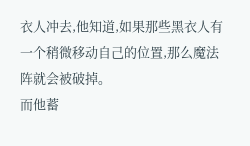衣人冲去,他知道,如果那些黑衣人有一个稍微移动自己的位置,那么魔法阵就会被破掉。
而他蓄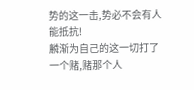势的这一击,势必不会有人能抵抗!
麟渐为自己的这一切打了一个赌,赌那个人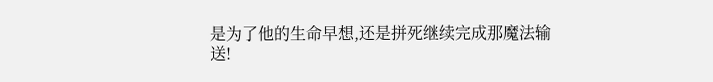是为了他的生命早想,还是拼死继续完成那魔法输送!